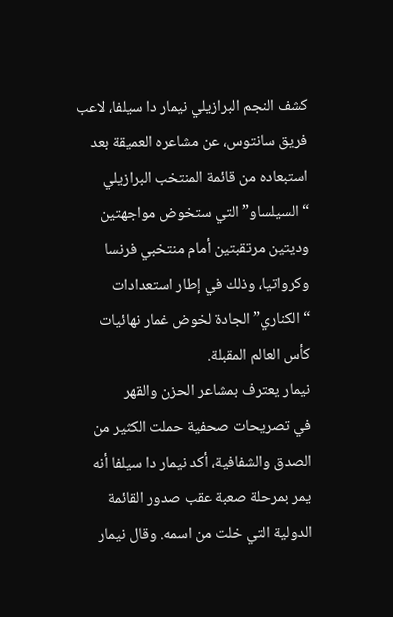كشف النجم البرازيلي نيمار دا سيلفا، لاعب فريق سانتوس، عن مشاعره العميقة بعد استبعاده من قائمة المنتخب البرازيلي “السيلساو” التي ستخوض مواجهتين وديتين مرتقبتين أمام منتخبي فرنسا وكرواتيا، وذلك في إطار استعدادات “الكناري” الجادة لخوض غمار نهائيات كأس العالم المقبلة.
نيمار يعترف بمشاعر الحزن والقهر
في تصريحات صحفية حملت الكثير من الصدق والشفافية، أكد نيمار دا سيلفا أنه يمر بمرحلة صعبة عقب صدور القائمة الدولية التي خلت من اسمه. وقال نيمار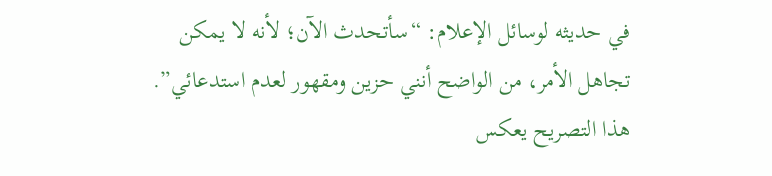في حديثه لوسائل الإعلام: “سأتحدث الآن؛ لأنه لا يمكن تجاهل الأمر، من الواضح أنني حزين ومقهور لعدم استدعائي”. هذا التصريح يعكس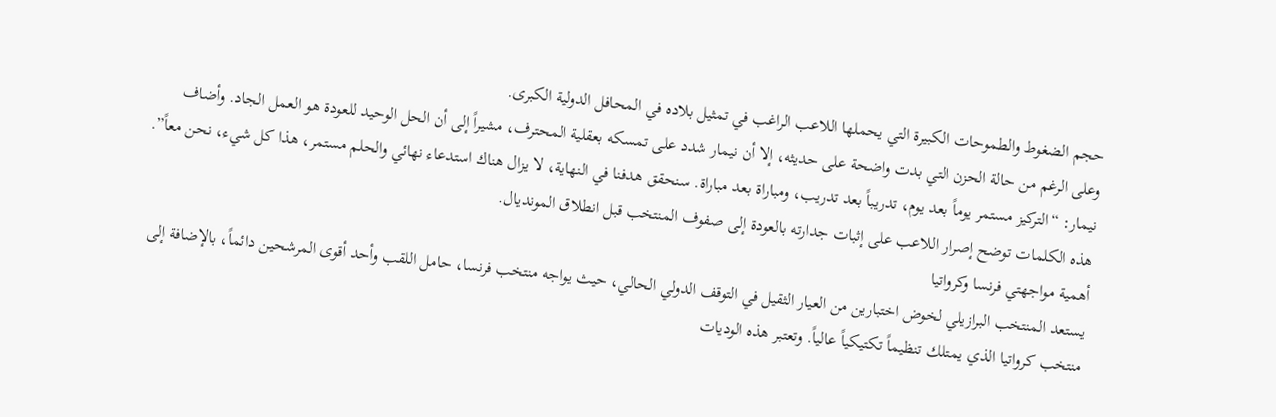حجم الضغوط والطموحات الكبيرة التي يحملها اللاعب الراغب في تمثيل بلاده في المحافل الدولية الكبرى.
وعلى الرغم من حالة الحزن التي بدت واضحة على حديثه، إلا أن نيمار شدد على تمسكه بعقلية المحترف، مشيراً إلى أن الحل الوحيد للعودة هو العمل الجاد. وأضاف نيمار: “التركيز مستمر يوماً بعد يوم، تدريباً بعد تدريب، ومباراة بعد مباراة. سنحقق هدفنا في النهاية، لا يزال هناك استدعاء نهائي والحلم مستمر، هذا كل شيء، نحن معاً”. هذه الكلمات توضح إصرار اللاعب على إثبات جدارته بالعودة إلى صفوف المنتخب قبل انطلاق المونديال.
أهمية مواجهتي فرنسا وكرواتيا
يستعد المنتخب البرازيلي لخوض اختبارين من العيار الثقيل في التوقف الدولي الحالي، حيث يواجه منتخب فرنسا، حامل اللقب وأحد أقوى المرشحين دائماً، بالإضافة إلى منتخب كرواتيا الذي يمتلك تنظيماً تكتيكياً عالياً. وتعتبر هذه الوديات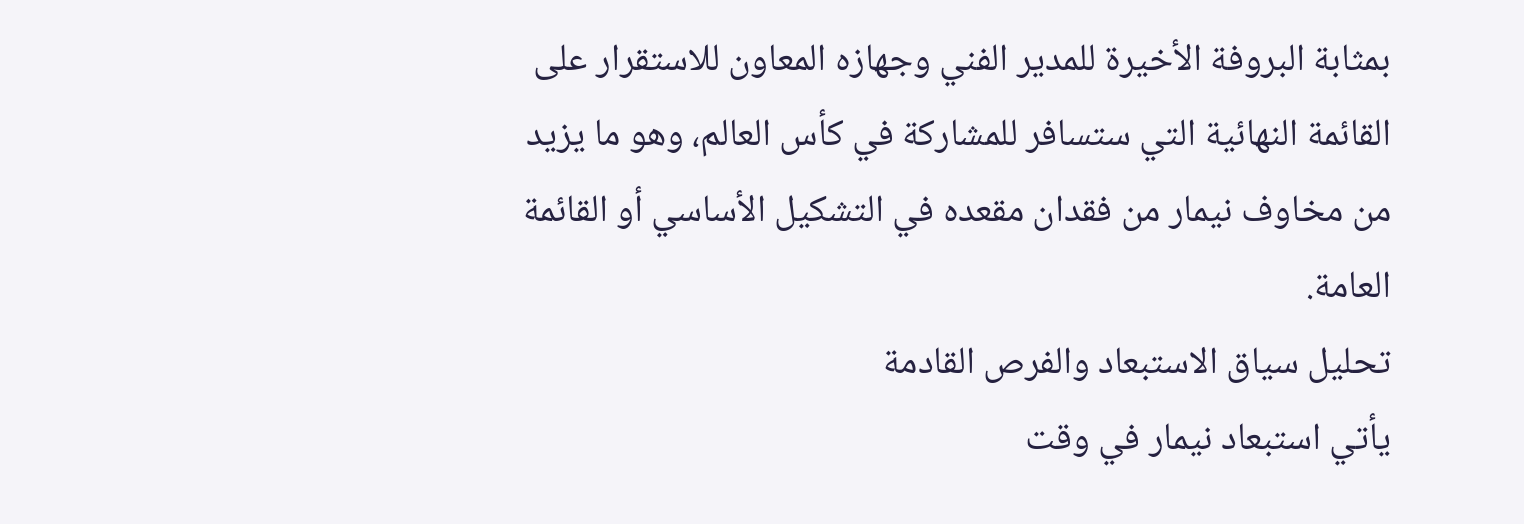بمثابة البروفة الأخيرة للمدير الفني وجهازه المعاون للاستقرار على القائمة النهائية التي ستسافر للمشاركة في كأس العالم، وهو ما يزيد من مخاوف نيمار من فقدان مقعده في التشكيل الأساسي أو القائمة العامة.
تحليل سياق الاستبعاد والفرص القادمة
يأتي استبعاد نيمار في وقت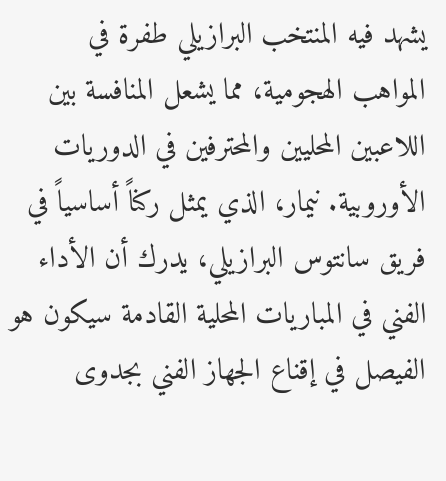يشهد فيه المنتخب البرازيلي طفرة في المواهب الهجومية، مما يشعل المنافسة بين اللاعبين المحليين والمحترفين في الدوريات الأوروبية. نيمار، الذي يمثل ركناً أساسياً في فريق سانتوس البرازيلي، يدرك أن الأداء الفني في المباريات المحلية القادمة سيكون هو الفيصل في إقناع الجهاز الفني بجدوى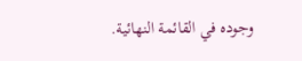وجوده في القائمة النهائية.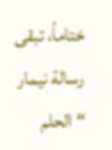ختاماً، تبقى رسالة نيمار “الحلم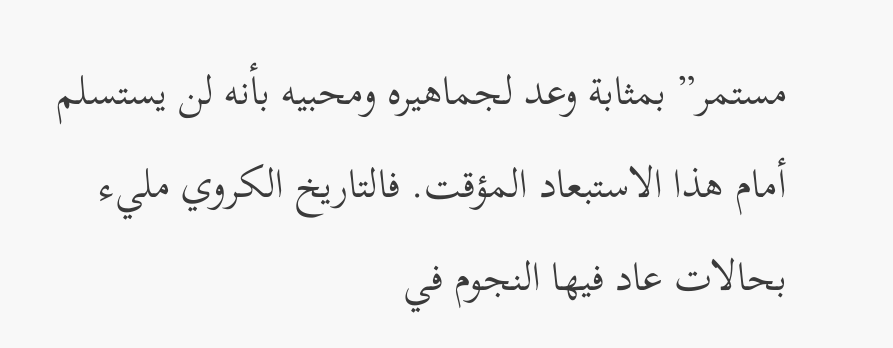مستمر” بمثابة وعد لجماهيره ومحبيه بأنه لن يستسلم أمام هذا الاستبعاد المؤقت. فالتاريخ الكروي مليء بحالات عاد فيها النجوم في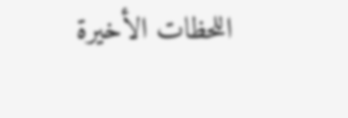اللحظات الأخيرة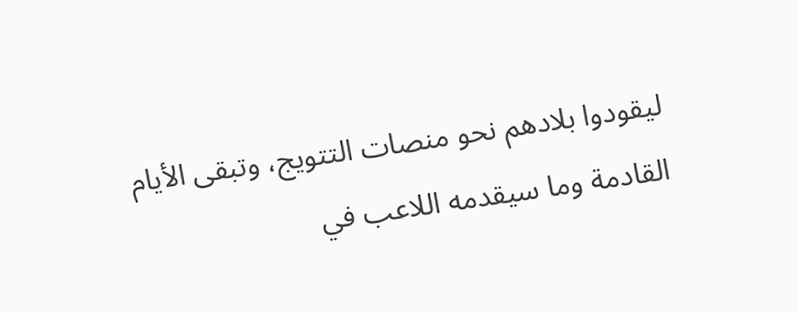ليقودوا بلادهم نحو منصات التتويج، وتبقى الأيام القادمة وما سيقدمه اللاعب في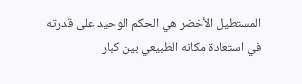المستطيل الأخضر هي الحكم الوحيد على قدرته في استعادة مكانه الطبيعي بين كبار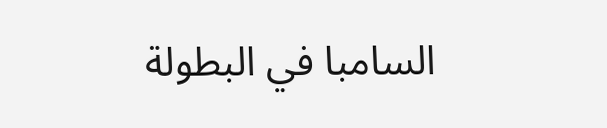السامبا في البطولة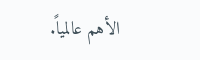الأهم عالمياً.